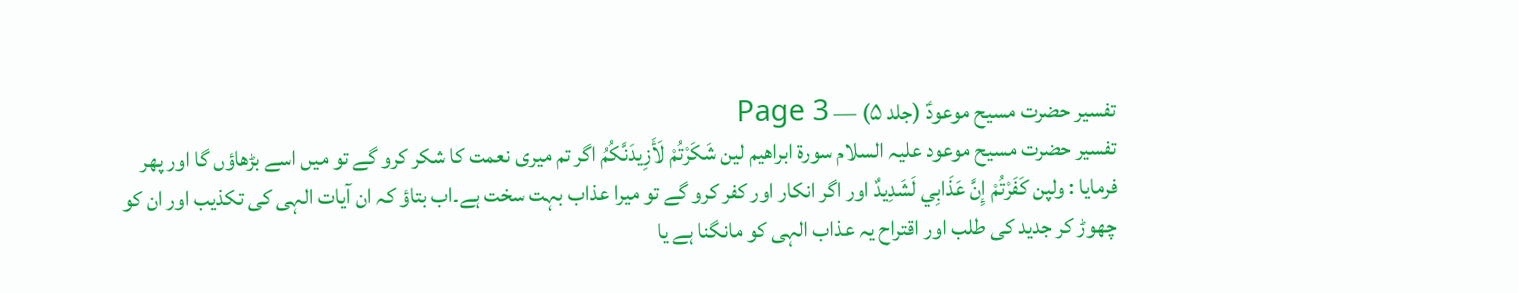تفسیر حضرت مسیح موعودؑ (جلد ۵) — Page 3
تفسیر حضرت مسیح موعود علیہ السلام سورة ابراهيم لين شَكَرْتُمْ لَأَزِيدَنَّكُمُ اگر تم میری نعمت کا شکر کرو گے تو میں اسے بڑھاؤں گا اور پھر فرمایا : ولپن كَفَرْتُمْ إِنَّ عَذَابِي لَشَدِيدٌ اور اگر انکار اور کفر کرو گے تو میرا عذاب بہت سخت ہے۔اب بتاؤ کہ ان آیات الہی کی تکذیب اور ان کو چھوڑ کر جدید کی طلب اور اقتراح یہ عذاب الہی کو مانگنا ہے یا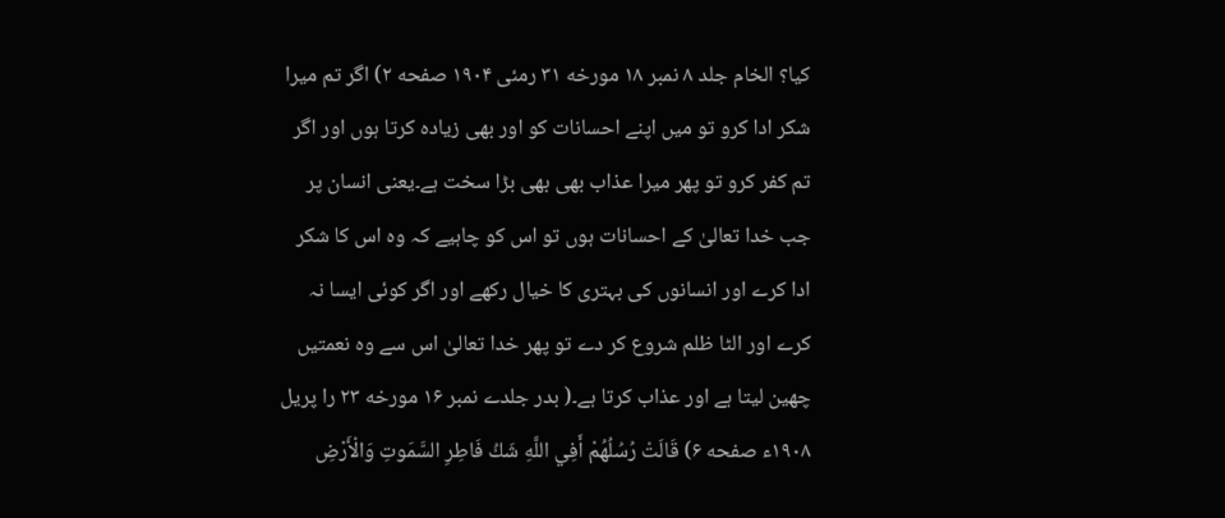کیا؟ الخام جلد ۸ نمبر ۱۸ مورخه ۳۱ رمئی ۱۹۰۴ صفحه ۲) اگر تم میرا شکر ادا کرو تو میں اپنے احسانات کو اور بھی زیادہ کرتا ہوں اور اگر تم کفر کرو تو پھر میرا عذاب بھی بھی بڑا سخت ہے۔یعنی انسان پر جب خدا تعالیٰ کے احسانات ہوں تو اس کو چاہیے کہ وہ اس کا شکر ادا کرے اور انسانوں کی بہتری کا خیال رکھے اور اگر کوئی ایسا نہ کرے اور الٹا ظلم شروع کر دے تو پھر خدا تعالیٰ اس سے وہ نعمتیں چھین لیتا ہے اور عذاب کرتا ہے۔( بدر جلدے نمبر ۱۶ مورخه ۲۳ را پریل ۱۹۰۸ء صفحه ۶) قَالَتْ رُسُلُهُمْ أَفِي اللَّهِ شَكُ فَاطِرِ السَّمَوتِ وَالْأَرْضِ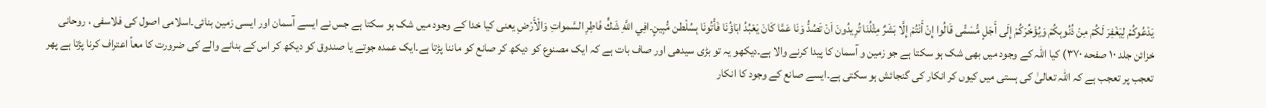يَدْعُوكُمْ لِيَغْفِرَ لَكُمْ مِنْ ذُنُوبِكُمْ وَيُؤَخِّرَكُمْ إِلَى أَجَلٍ مُّسَمًّى قَالُوا إِنْ أَنْتُمْ إِلَّا بَشَرٌ مِثْلُنَا تُرِيدُونَ اَنْ تَصُدُّ وَنَا عَمَّا كَانَ يَعْبُدُ ابَاؤُنَا فَأْتُونَا بِسُلْطن مُّبِينٍ۔افِي اللَّهِ شَكٍّ فَاطِرِ السَّمواتِ وَالْأَرْضِ یعنی کیا خدا کے وجود میں شک ہو سکتا ہے جس نے ایسے آسمان اور ایسی زمین بنائی۔اسلامی اصول کی فلاسفی ، روحانی خزائن جلد ۱۰ صفحه ۳۷۰) کیا اللہ کے وجود میں بھی شک ہو سکتا ہے جو زمین و آسمان کا پیدا کرنے والا ہے۔دیکھو یہ تو بڑی سیدھی اور صاف بات ہے کہ ایک مصنوع کو دیکھ کر صانع کو ماننا پڑتا ہے۔ایک عمدہ جوتے یا صندوق کو دیکھ کر اس کے بنانے والے کی ضرورت کا معاً اعتراف کرنا پڑتا ہے پھر تعجب پر تعجب ہے کہ اللہ تعالیٰ کی ہستی میں کیوں کر انکار کی گنجائش ہو سکتی ہے۔ایسے صانع کے وجود کا انکار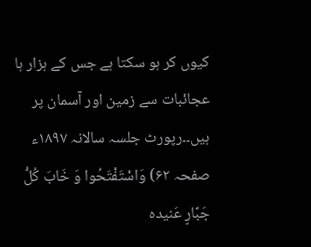کیوں کر ہو سکتا ہے جس کے ہزار ہا عجائبات سے زمین اور آسمان پر ہیں۔۔رپورٹ جلسہ سالانہ ۱۸۹۷ء صفحہ ۶۲) وَاسْتَفْتَحُوا وَ خَابَ كُلُّ جَبَّارٍ عَنيده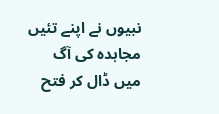نبیوں نے اپنے تئیں مجاہدہ کی آگ میں ڈال کر فتح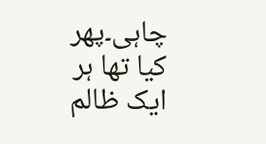چاہی۔پھر کیا تھا ہر ایک ظالم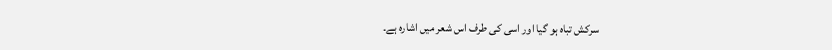سرکش تباہ ہو گیا اور اسی کی طرف اس شعر میں اشارہ ہے۔